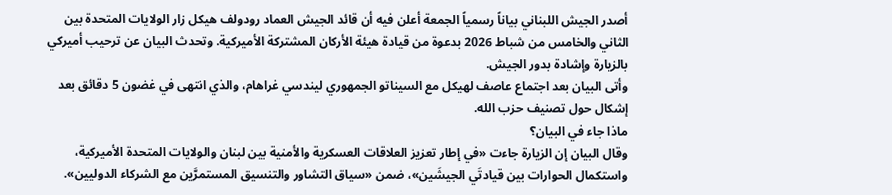أصدر الجيش اللبناني بياناً رسمياً الجمعة أعلن فيه أن قائد الجيش العماد رودولف هيكل زار الولايات المتحدة بين الثاني والخامس من شباط 2026 بدعوة من قيادة هيئة الأركان المشتركة الأميركية. وتحدث البيان عن ترحيب أميركي بالزيارة وإشادة بدور الجيش.
وأتى البيان بعد اجتماع عاصف لهيكل مع السيناتو الجمهوري ليندسي غراهام، والذي انتهى في غضون 5 دقائق بعد إشكال حول تصنيف حزب الله.
ماذا جاء في البيان؟
وقال البيان إن الزيارة جاءت «في إطار تعزيز العلاقات العسكرية والأمنية بين لبنان والولايات المتحدة الأميركية، واستكمال الحوارات بين قيادتَي الجيشَين»، ضمن «سياق التشاور والتنسيق المستمرَّين مع الشركاء الدوليين».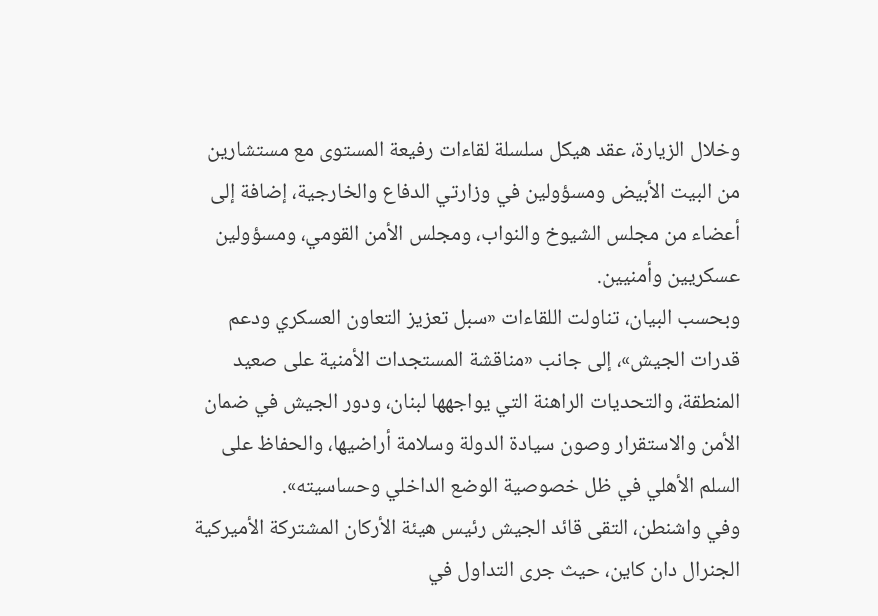وخلال الزيارة، عقد هيكل سلسلة لقاءات رفيعة المستوى مع مستشارين من البيت الأبيض ومسؤولين في وزارتي الدفاع والخارجية، إضافة إلى أعضاء من مجلس الشيوخ والنواب، ومجلس الأمن القومي، ومسؤولين عسكريين وأمنيين.
وبحسب البيان، تناولت اللقاءات «سبل تعزيز التعاون العسكري ودعم قدرات الجيش»، إلى جانب «مناقشة المستجدات الأمنية على صعيد المنطقة، والتحديات الراهنة التي يواجهها لبنان، ودور الجيش في ضمان الأمن والاستقرار وصون سيادة الدولة وسلامة أراضيها، والحفاظ على السلم الأهلي في ظل خصوصية الوضع الداخلي وحساسيته».
وفي واشنطن، التقى قائد الجيش رئيس هيئة الأركان المشتركة الأميركية الجنرال دان كاين، حيث جرى التداول في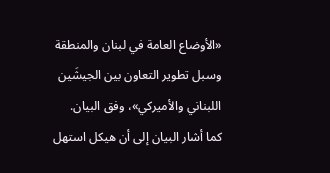«الأوضاع العامة في لبنان والمنطقة وسبل تطوير التعاون بين الجيشَين اللبناني والأميركي»، وفق البيان.
كما أشار البيان إلى أن هيكل استهل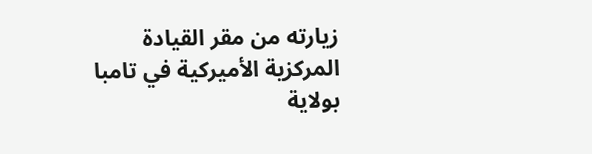زيارته من مقر القيادة المركزية الأميركية في تامبا بولاية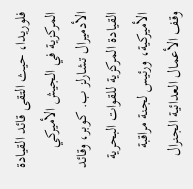فلوريدا، حيث التقى قائد القيادة المركزية في الجيش الأميركي الأدميرال تشارلز ب. كوبر، وقائد القيادة المركزية للقوات البحرية الأميركية، ورئيس لجنة مراقبة وقف الأعمال العدائية الجنرال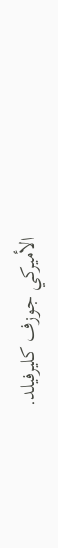الأميركي جوزف كليرفيلد.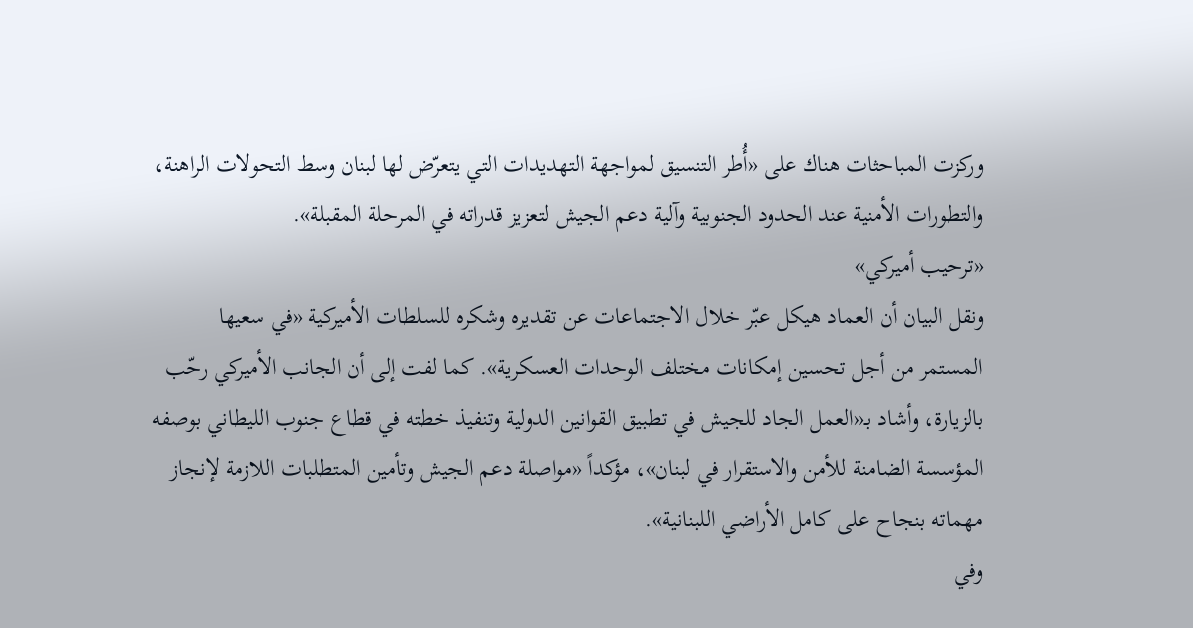وركزت المباحثات هناك على «أُطر التنسيق لمواجهة التهديدات التي يتعرّض لها لبنان وسط التحولات الراهنة، والتطورات الأمنية عند الحدود الجنوبية وآلية دعم الجيش لتعزيز قدراته في المرحلة المقبلة».
«ترحيب أميركي»
ونقل البيان أن العماد هيكل عبّر خلال الاجتماعات عن تقديره وشكره للسلطات الأميركية «في سعيها المستمر من أجل تحسين إمكانات مختلف الوحدات العسكرية». كما لفت إلى أن الجانب الأميركي رحّب بالزيارة، وأشاد بـ«العمل الجاد للجيش في تطبيق القوانين الدولية وتنفيذ خطته في قطاع جنوب الليطاني بوصفه المؤسسة الضامنة للأمن والاستقرار في لبنان»، مؤكداً «مواصلة دعم الجيش وتأمين المتطلبات اللازمة لإنجاز مهماته بنجاح على كامل الأراضي اللبنانية».
وفي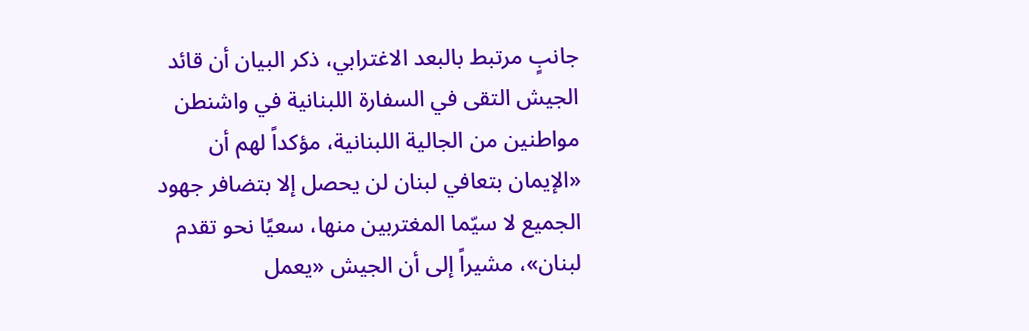جانبٍ مرتبط بالبعد الاغترابي، ذكر البيان أن قائد الجيش التقى في السفارة اللبنانية في واشنطن مواطنين من الجالية اللبنانية، مؤكداً لهم أن «الإيمان بتعافي لبنان لن يحصل إلا بتضافر جهود الجميع لا سيّما المغتربين منها، سعيًا نحو تقدم لبنان»، مشيراً إلى أن الجيش «يعمل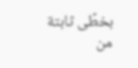بخطًى ثابتة من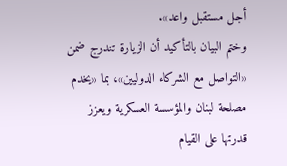أجل مستقبل واعد».
وختم البيان بالتأكيد أن الزيارة تندرج ضمن «التواصل مع الشركاء الدوليين»، بما «يخدم مصلحة لبنان والمؤسسة العسكرية ويعزز قدرتها على القيام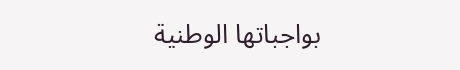بواجباتها الوطنية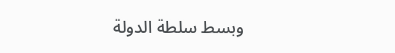وبسط سلطة الدولة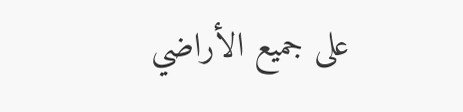على جميع الأراضي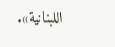اللبنانية».